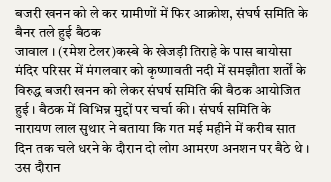बजरी खनन को ले कर ग्रामीणों में फिर आक्रोश, संघर्ष समिति के बैनर तले हुई बैठक
जावाल । (रमेश टेलर)कस्बे के खेजड़ी तिराहे के पास बायोसा मंदिर परिसर में मंगलवार को कृष्णावती नदी में समझौता शर्तों के विरुद्ध बजरी खनन को लेकर संघर्ष समिति की बैठक आयोजित हुई । बैठक में विभिन्न मुद्दों पर चर्चा की । संघर्ष समिति के नारायण लाल सुथार ने बताया कि गत मई महीने में करीब सात दिन तक चले धरने के दौरान दो लोग आमरण अनशन पर बैठे थे । उस दौरान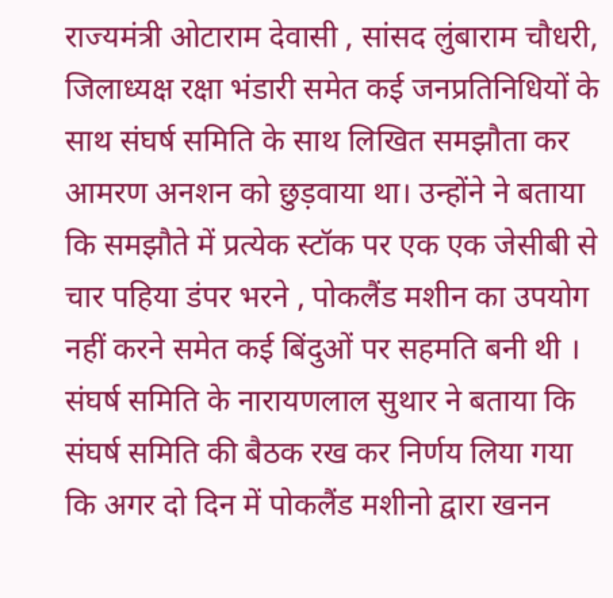राज्यमंत्री ओटाराम देवासी , सांसद लुंबाराम चौधरी, जिलाध्यक्ष रक्षा भंडारी समेत कई जनप्रतिनिधियों के साथ संघर्ष समिति के साथ लिखित समझौता कर आमरण अनशन को छुड़वाया था। उन्होंने ने बताया कि समझौते में प्रत्येक स्टॉक पर एक एक जेसीबी से चार पहिया डंपर भरने , पोकलैंड मशीन का उपयोग नहीं करने समेत कई बिंदुओं पर सहमति बनी थी । संघर्ष समिति के नारायणलाल सुथार ने बताया कि संघर्ष समिति की बैठक रख कर निर्णय लिया गया कि अगर दो दिन में पोकलैंड मशीनो द्वारा खनन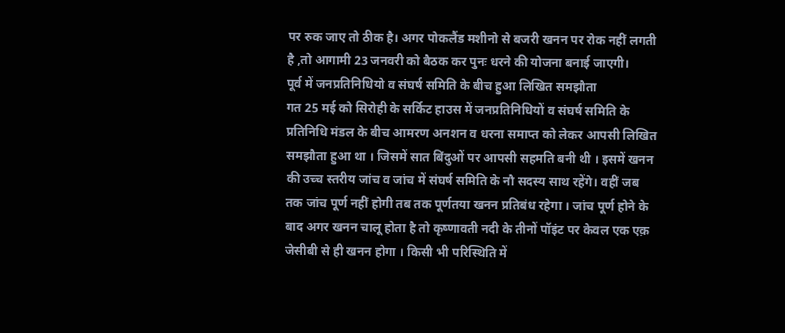पर रुक जाए तो ठीक है। अगर पोकलैंड मशीनो से बजरी खनन पर रोक नहीं लगती है ,तो आगामी 23 जनवरी को बैठक कर पुनः धरने की योजना बनाई जाएगी।
पूर्व में जनप्रतिनिधियो व संघर्ष समिति के बीच हुआ लिखित समझौता
गत 25 मई को सिरोही के सर्किट हाउस में जनप्रतिनिधियों व संघर्ष समिति के प्रतिनिधि मंडल के बीच आमरण अनशन व धरना समाप्त को लेकर आपसी लिखित समझौता हुआ था । जिसमें सात बिंदुओं पर आपसी सहमति बनी थी । इसमें खनन की उच्च स्तरीय जांच व जांच में संघर्ष समिति के नौ सदस्य साथ रहेंगे। वहीं जब तक जांच पूर्ण नहीं होगी तब तक पूर्णतया खनन प्रतिबंध रहेगा । जांच पूर्ण होने के बाद अगर खनन चालू होता है तो कृष्णावती नदी के तीनों पॉइंट पर केवल एक एक़ जेसीबी से ही खनन होगा । किसी भी परिस्थिति में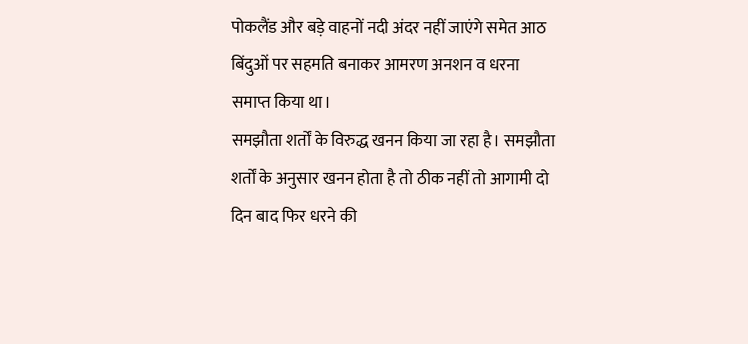पोकलैंड और बड़े वाहनों नदी अंदर नहीं जाएंगे समेत आठ बिंदुओं पर सहमति बनाकर आमरण अनशन व धरना समाप्त किया था।
समझौता शर्तों के विरुद्ध खनन किया जा रहा है। समझौता शर्तों के अनुसार खनन होता है तो ठीक नहीं तो आगामी दो दिन बाद फिर धरने की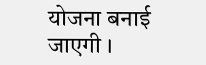योजना बनाई जाएगी ।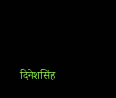दिनेशसिंह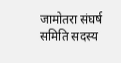जामोतरा संघर्ष समिति सदस्य